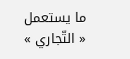ما يستعمل « التّجاري »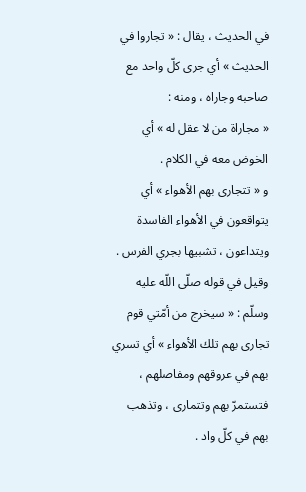في الحديث ، يقال : « تجاروا في الحديث » أي جرى كلّ واحد مع صاحبه وجاراه ، ومنه :
« مجاراة من لا عقل له » أي الخوض معه في الكلام .
و « تتجارى بهم الأهواء » أي يتواقعون في الأهواء الفاسدة ويتداعون ، تشبيها بجري الفرس .
وقيل في قوله صلّى اللّه عليه وسلّم : « سيخرج من أمّتي قوم تجارى بهم تلك الأهواء » أي تسري بهم في عروقهم ومفاصلهم ، فتستمرّ بهم وتتمارى ، وتذهب بهم في كلّ واد .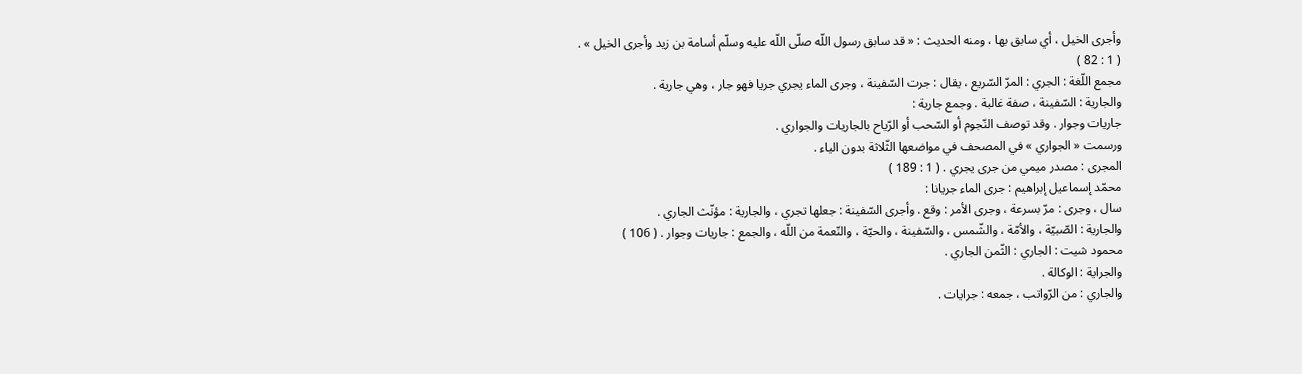وأجرى الخيل ، أي سابق بها ، ومنه الحديث : « قد سابق رسول اللّه صلّى اللّه عليه وسلّم أسامة بن زيد وأجرى الخيل » .
( 1 : 82 )
مجمع اللّغة : الجري : المرّ السّريع ، يقال : جرت السّفينة ، وجرى الماء يجري جريا فهو جار ، وهي جارية .
والجارية : السّفينة ، صفة غالبة . وجمع جارية :
جاريات وجوار . وقد توصف النّجوم أو السّحب أو الرّياح بالجاريات والجواري .
ورسمت « الجواري » في المصحف في مواضعها الثّلاثة بدون الياء .
المجرى : مصدر ميمي من جرى يجري . ( 1 : 189 )
محمّد إسماعيل إبراهيم : جرى الماء جريانا :
سال ، وجرى : مرّ بسرعة ، وجرى الأمر : وقع . وأجرى السّفينة : جعلها تجري ، والجارية : مؤنّث الجاري .
والجارية : الصّبيّة ، والأمّة ، والشّمس ، والسّفينة ، والحيّة ، والنّعمة من اللّه ، والجمع : جاريات وجوار . ( 106 )
محمود شيت : الجاري : الثّمن الجاري .
والجراية : الوكالة .
والجاري : من الرّواتب ، جمعه : جرايات .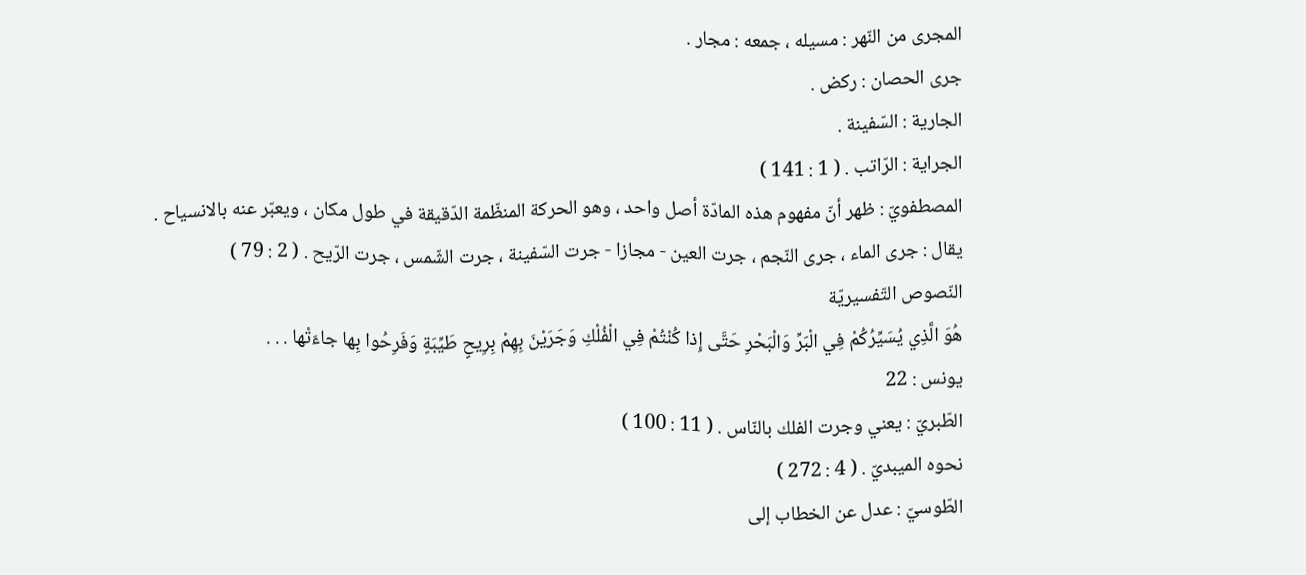المجرى من النّهر : مسيله ، جمعه : مجار .
جرى الحصان : ركض .
الجارية : السّفينة .
الجراية : الرّاتب . ( 1 : 141 )
المصطفويّ : ظهر أنّ مفهوم هذه المادّة أصل واحد ، وهو الحركة المنظّمة الدّقيقة في طول مكان ، ويعبّر عنه بالانسياح .
يقال : جرى الماء ، جرى النّجم ، جرت العين - مجازا - جرت السّفينة ، جرت الشّمس ، جرت الرّيح . ( 2 : 79 )
النّصوص التّفسيريّة
هُوَ الَّذِي يُسَيِّرُكُمْ فِي الْبَرِّ وَالْبَحْرِ حَتَّى إِذا كُنْتُمْ فِي الْفُلْكِ وَجَرَيْنَ بِهِمْ بِرِيحٍ طَيِّبَةٍ وَفَرِحُوا بِها جاءَتْها . . .
يونس : 22
الطّبريّ : يعني وجرت الفلك بالنّاس . ( 11 : 100 )
نحوه الميبديّ . ( 4 : 272 )
الطّوسيّ : عدل عن الخطاب إلى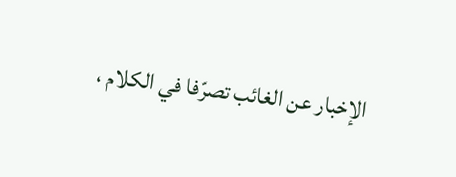الإخبار عن الغائب تصرّفا في الكلام ،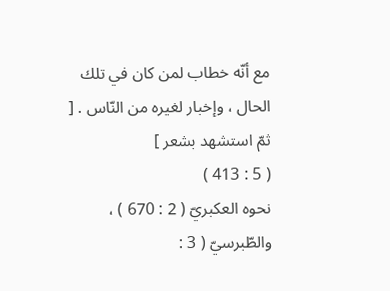مع أنّه خطاب لمن كان في تلك الحال ، وإخبار لغيره من النّاس . [ ثمّ استشهد بشعر ]
( 5 : 413 )
نحوه العكبريّ ( 2 : 670 ) ، والطّبرسيّ ( 3 :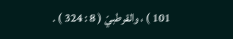101 ) ، والقرطبيّ ( 8 : 324 ) .